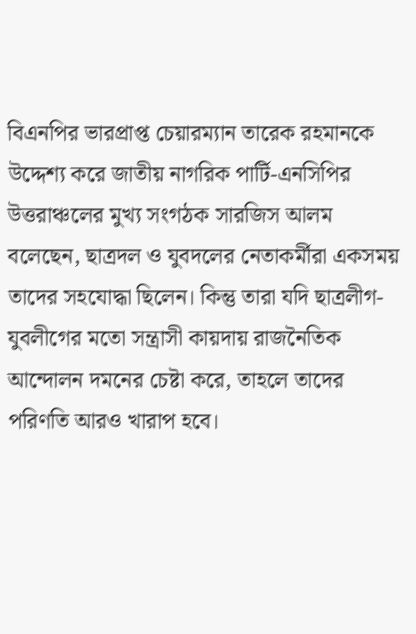বিএনপির ভারপ্রাপ্ত চেয়ারম্যান তারেক রহমানকে উদ্দেশ্য করে জাতীয় নাগরিক পার্টি-এনসিপির উত্তরাঞ্চলের মুখ্য সংগঠক সারজিস আলম বলেছেন, ছাত্রদল ও যুবদলের নেতাকর্মীরা একসময় তাদের সহযোদ্ধা ছিলেন। কিন্তু তারা যদি ছাত্রলীগ-যুবলীগের মতো সন্ত্রাসী কায়দায় রাজনৈতিক আন্দোলন দমনের চেষ্টা করে, তাহলে তাদের পরিণতি আরও খারাপ হবে।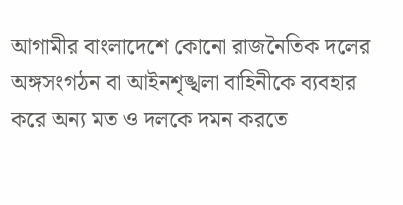আগামীর বাংলাদেশে কোনো রাজনৈতিক দলের অঙ্গসংগঠন বা আইনশৃঙ্খলা বাহিনীকে ব্যবহার করে অন্য মত ও দলকে দমন করতে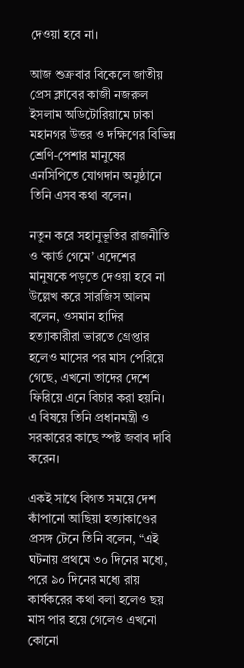দেওয়া হবে না।

আজ শুক্রবার বিকেলে জাতীয় প্রেস ক্লাবের কাজী নজরুল ইসলাম অডিটোরিয়ামে ঢাকা মহানগর উত্তর ও দক্ষিণের বিভিন্ন শ্রেণি-পেশার মানুষের এনসিপিতে যোগদান অনুষ্ঠানে তিনি এসব কথা বলেন।

নতুন করে সহানুভূতির রাজনীতি ও ‘কার্ড গেমে’ এদেশের মানুষকে পড়তে দেওয়া হবে না উল্লেখ করে সারজিস আলম বলেন, ওসমান হাদির হত্যাকারীরা ভারতে গ্রেপ্তার হলেও মাসের পর মাস পেরিয়ে গেছে, এখনো তাদের দেশে ফিরিয়ে এনে বিচার করা হয়নি। এ বিষয়ে তিনি প্রধানমন্ত্রী ও সরকারের কাছে স্পষ্ট জবাব দাবি করেন।

একই সাথে বিগত সময়ে দেশ কাঁপানো আছিয়া হত্যাকাণ্ডের প্রসঙ্গ টেনে তিনি বলেন, “এই ঘটনায় প্রথমে ৩০ দিনের মধ্যে, পরে ৯০ দিনের মধ্যে রায় কার্যকরের কথা বলা হলেও ছয় মাস পার হয়ে গেলেও এখনো কোনো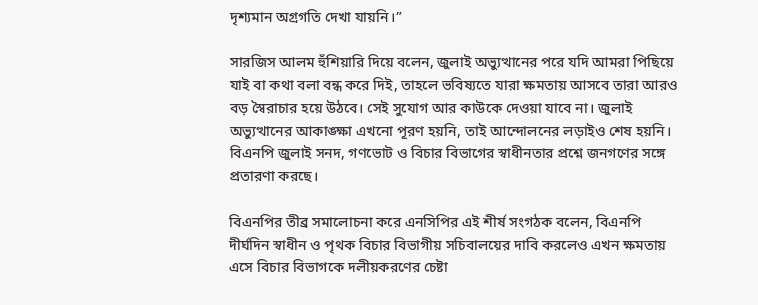দৃশ্যমান অগ্রগতি দেখা যায়নি।”

সারজিস আলম হুঁশিয়ারি দিয়ে বলেন, জুলাই অভ্যুত্থানের পরে যদি আমরা পিছিয়ে যাই বা কথা বলা বন্ধ করে দিই, তাহলে ভবিষ্যতে যারা ক্ষমতায় আসবে তারা আরও বড় স্বৈরাচার হয়ে উঠবে। সেই সুযোগ আর কাউকে দেওয়া যাবে না। জুলাই অভ্যুত্থানের আকাঙ্ক্ষা এখনো পূরণ হয়নি, তাই আন্দোলনের লড়াইও শেষ হয়নি। বিএনপি জুলাই সনদ, গণভোট ও বিচার বিভাগের স্বাধীনতার প্রশ্নে জনগণের সঙ্গে প্রতারণা করছে।

বিএনপির তীব্র সমালোচনা করে এনসিপির এই শীর্ষ সংগঠক বলেন, বিএনপি দীর্ঘদিন স্বাধীন ও পৃথক বিচার বিভাগীয় সচিবালয়ের দাবি করলেও এখন ক্ষমতায় এসে বিচার বিভাগকে দলীয়করণের চেষ্টা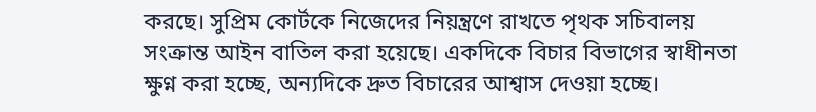করছে। সুপ্রিম কোর্টকে নিজেদের নিয়ন্ত্রণে রাখতে পৃথক সচিবালয় সংক্রান্ত আইন বাতিল করা হয়েছে। একদিকে বিচার বিভাগের স্বাধীনতা ক্ষুণ্ন করা হচ্ছে, অন্যদিকে দ্রুত বিচারের আশ্বাস দেওয়া হচ্ছে।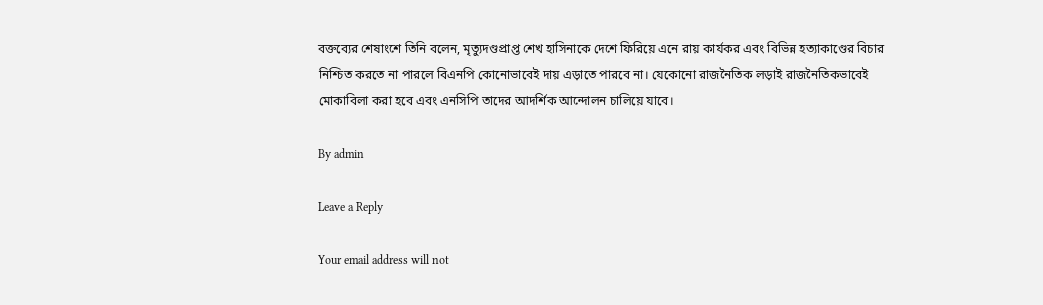বক্তব্যের শেষাংশে তিনি বলেন, মৃত্যুদণ্ডপ্রাপ্ত শেখ হাসিনাকে দেশে ফিরিয়ে এনে রায় কার্যকর এবং বিভিন্ন হত্যাকাণ্ডের বিচার নিশ্চিত করতে না পারলে বিএনপি কোনোভাবেই দায় এড়াতে পারবে না। যেকোনো রাজনৈতিক লড়াই রাজনৈতিকভাবেই মোকাবিলা করা হবে এবং এনসিপি তাদের আদর্শিক আন্দোলন চালিয়ে যাবে।

By admin

Leave a Reply

Your email address will not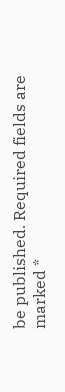be published. Required fields are marked *